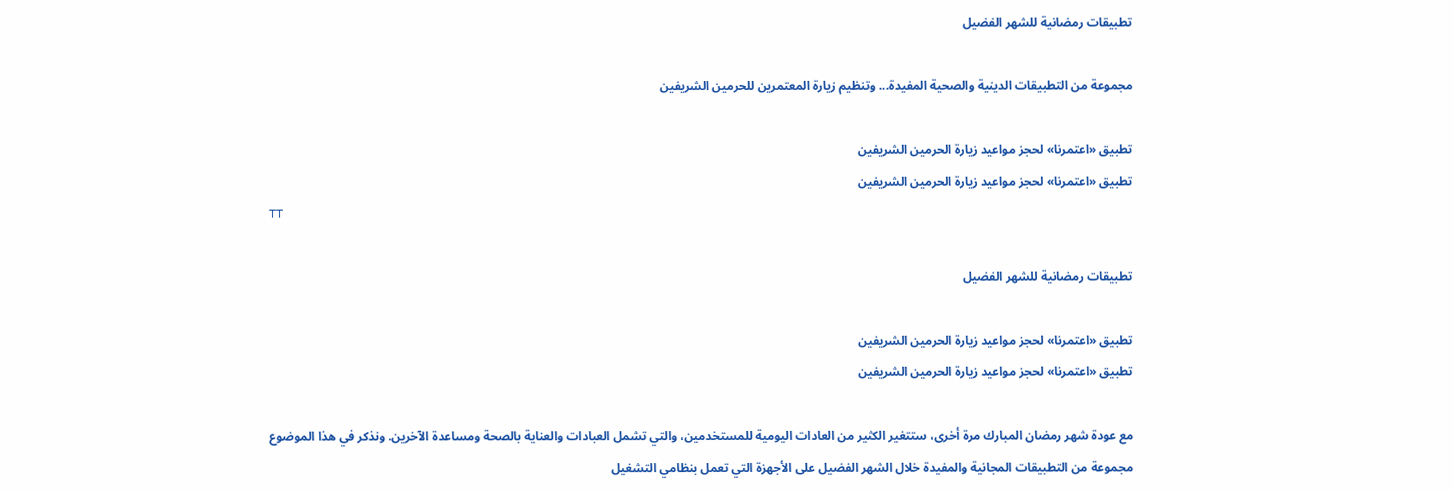تطبيقات رمضانية للشهر الفضيل

مجموعة من التطبيقات الدينية والصحية المفيدة... وتنظيم زيارة المعتمرين للحرمين الشريفين

تطبيق «اعتمرنا» لحجز مواعيد زيارة الحرمين الشريفين
تطبيق «اعتمرنا» لحجز مواعيد زيارة الحرمين الشريفين
TT

تطبيقات رمضانية للشهر الفضيل

تطبيق «اعتمرنا» لحجز مواعيد زيارة الحرمين الشريفين
تطبيق «اعتمرنا» لحجز مواعيد زيارة الحرمين الشريفين

مع عودة شهر رمضان المبارك مرة أخرى، ستتغير الكثير من العادات اليومية للمستخدمين، والتي تشمل العبادات والعناية بالصحة ومساعدة الآخرين. ونذكر في هذا الموضوع مجموعة من التطبيقات المجانية والمفيدة خلال الشهر الفضيل على الأجهزة التي تعمل بنظامي التشغيل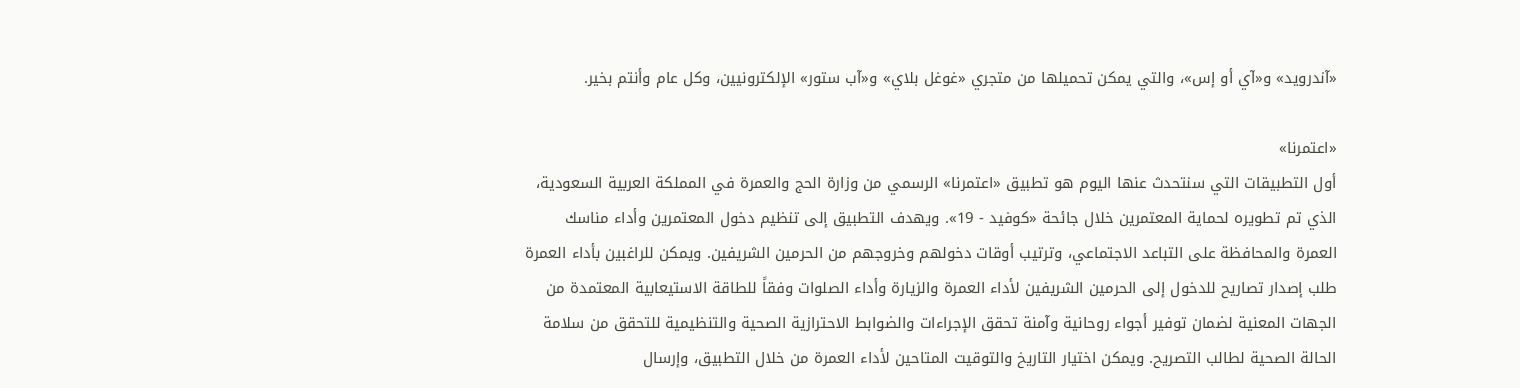«آندرويد» و«آي أو إس»، والتي يمكن تحميلها من متجري «غوغل بلاي» و«آب ستور» الإلكترونيين، وكل عام وأنتم بخير.

«اعتمرنا»
أول التطبيقات التي سنتحدث عنها اليوم هو تطبيق «اعتمرنا» الرسمي من وزارة الحج والعمرة في المملكة العربية السعودية، الذي تم تطويره لحماية المعتمرين خلال جائحة «كوفيد - 19». ويهدف التطبيق إلى تنظيم دخول المعتمرين وأداء مناسك العمرة والمحافظة على التباعد الاجتماعي، وترتيب أوقات دخولهم وخروجهم من الحرمين الشريفين. ويمكن للراغبين بأداء العمرة طلب إصدار تصاريح للدخول إلى الحرمين الشريفين لأداء العمرة والزيارة وأداء الصلوات وفقاً للطاقة الاستيعابية المعتمدة من الجهات المعنية لضمان توفير أجواء روحانية وآمنة تحقق الإجراءات والضوابط الاحترازية الصحية والتنظيمية للتحقق من سلامة الحالة الصحية لطالب التصريح. ويمكن اختيار التاريخ والتوقيت المتاحين لأداء العمرة من خلال التطبيق، وإرسال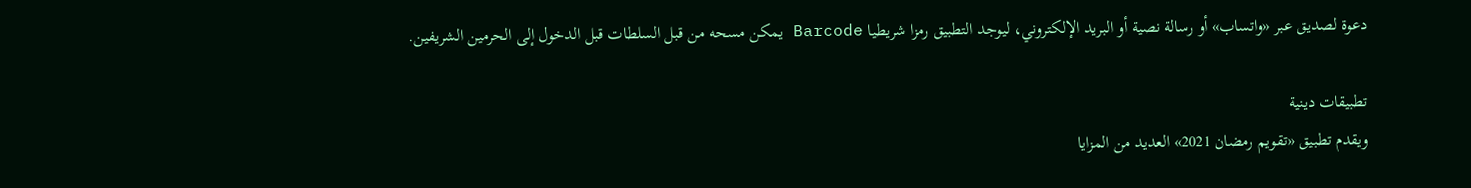دعوة لصديق عبر «واتساب» أو رسالة نصية أو البريد الإلكتروني، ليوجد التطبيق رمزا شريطيا Barcode يمكن مسحه من قبل السلطات قبل الدخول إلى الحرمين الشريفين.

تطبيقات دينية
ويقدم تطبيق «تقويم رمضان 2021» العديد من المزايا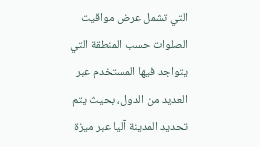التي تشمل عرض مواقيت الصلوات حسب المنطقة التي يتواجد فيها المستخدم عبر العديد من الدول، بحيث يتم تحديد المدينة آليا عبر ميزة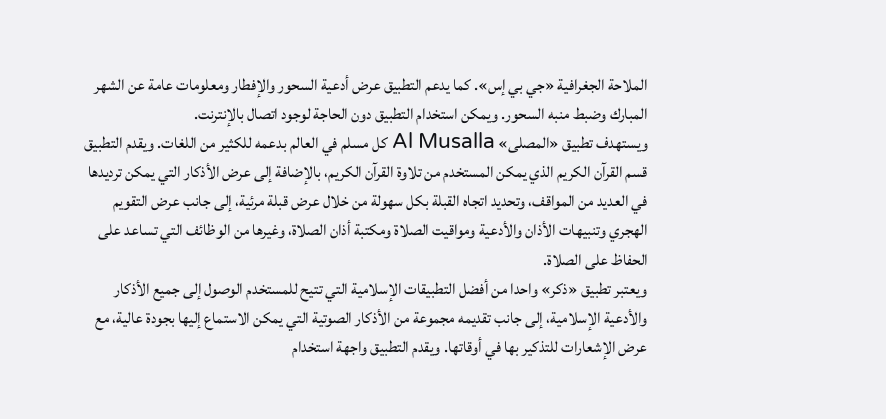الملاحة الجغرافية «جي بي إس». كما يدعم التطبيق عرض أدعية السحور والإفطار ومعلومات عامة عن الشهر المبارك وضبط منبه السحور. ويمكن استخدام التطبيق دون الحاجة لوجود اتصال بالإنترنت.
ويستهدف تطبيق «المصلى» Al Musalla كل مسلم في العالم بدعمه للكثير من اللغات. ويقدم التطبيق قسم القرآن الكريم الذي يمكن المستخدم من تلاوة القرآن الكريم، بالإضافة إلى عرض الأذكار التي يمكن ترديدها في العديد من المواقف، وتحديد اتجاه القبلة بكل سهولة من خلال عرض قبلة مرئية، إلى جانب عرض التقويم الهجري وتنبيهات الأذان والأدعية ومواقيت الصلاة ومكتبة أذان الصلاة، وغيرها من الوظائف التي تساعد على الحفاظ على الصلاة.
ويعتبر تطبيق «ذكر» واحدا من أفضل التطبيقات الإسلامية التي تتيح للمستخدم الوصول إلى جميع الأذكار والأدعية الإسلامية، إلى جانب تقديمه مجموعة من الأذكار الصوتية التي يمكن الاستماع إليها بجودة عالية، مع عرض الإشعارات للتذكير بها في أوقاتها. ويقدم التطبيق واجهة استخدام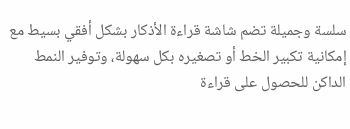سلسة وجميلة تضم شاشة قراءة الأذكار بشكل أفقي بسيط مع إمكانية تكبير الخط أو تصغيره بكل سهولة، وتوفير النمط الداكن للحصول على قراءة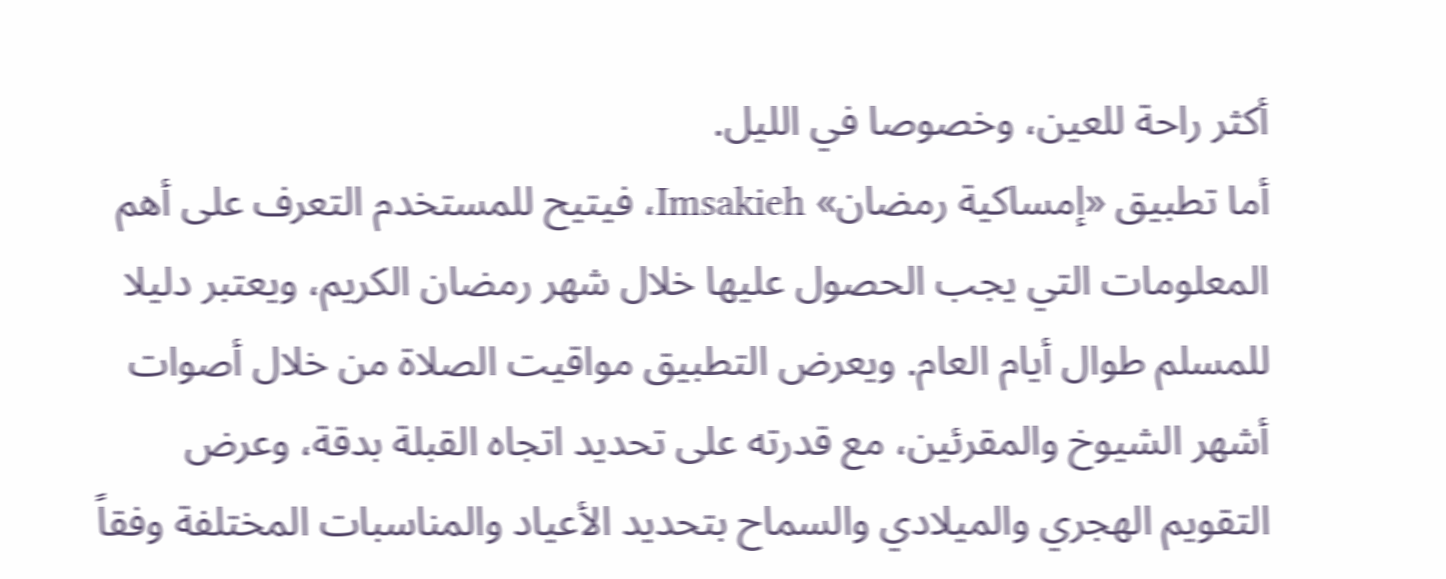أكثر راحة للعين، وخصوصا في الليل.
أما تطبيق «إمساكية رمضان» Imsakieh، فيتيح للمستخدم التعرف على أهم المعلومات التي يجب الحصول عليها خلال شهر رمضان الكريم، ويعتبر دليلا للمسلم طوال أيام العام. ويعرض التطبيق مواقيت الصلاة من خلال أصوات أشهر الشيوخ والمقرئين، مع قدرته على تحديد اتجاه القبلة بدقة، وعرض التقويم الهجري والميلادي والسماح بتحديد الأعياد والمناسبات المختلفة وفقاً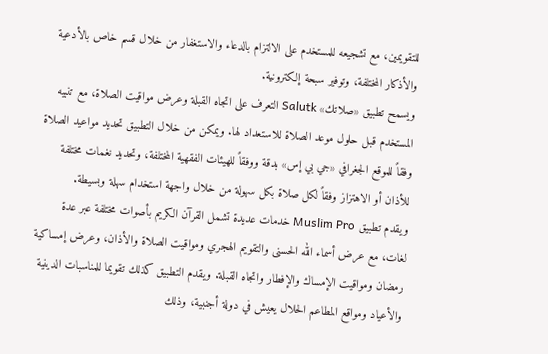للتقويمين، مع تشجيعه للمستخدم على الالتزام بالدعاء والاستغفار من خلال قسم خاص بالأدعية والأذكار المختلفة، وتوفير سبحة إلكترونية.
ويسمح تطبيق «صلاتك» Salutk التعرف على اتجاه القبلة وعرض مواقيت الصلاة، مع تنبيه المستخدم قبل حلول موعد الصلاة للاستعداد لها. ويمكن من خلال التطبيق تحديد مواعيد الصلاة وفقاً للموقع الجغرافي «جي بي إس» بدقة ووفقاً للهيئات الفقهية المختلفة، وتحديد نغمات مختلفة للأذان أو الاهتزاز وفقاً لكل صلاة بكل سهولة من خلال واجهة استخدام سهلة وبسيطة.
ويقدم تطبيق Muslim Pro خدمات عديدة تشمل القرآن الكريم بأصوات مختلفة عبر عدة لغات، مع عرض أسماء الله الحسنى والتقويم الهجري ومواقيت الصلاة والأذان، وعرض إمساكية رمضان ومواقيت الإمساك والإفطار واتجاه القبلة. ويقدم التطبيق كذلك تقويما للمناسبات الدينية والأعياد ومواقع المطاعم الحلال يعيش في دولة أجنبية، وذلك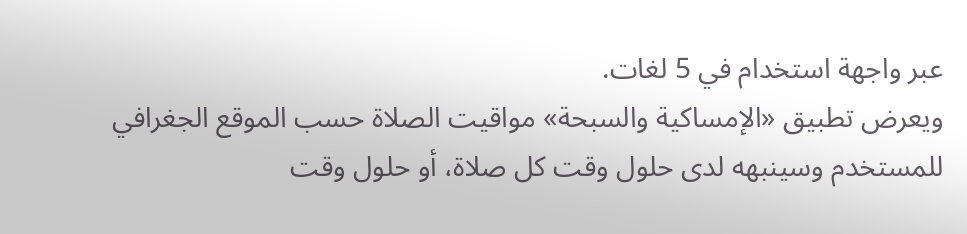عبر واجهة استخدام في 5 لغات.
ويعرض تطبيق «الإمساكية والسبحة» مواقيت الصلاة حسب الموقع الجغرافي للمستخدم وسينبهه لدى حلول وقت كل صلاة، أو حلول وقت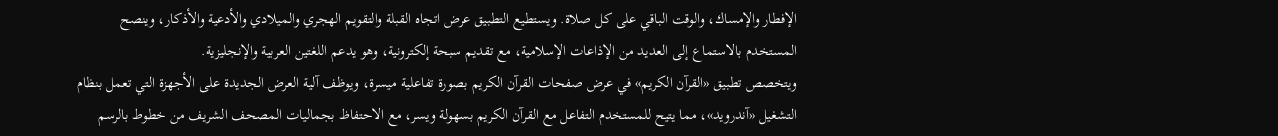الإفطار والإمساك، والوقت الباقي على كل صلاة. ويستطيع التطبيق عرض اتجاه القبلة والتقويم الهجري والميلادي والأدعية والأذكار، وينصح المستخدم بالاستماع إلى العديد من الإذاعات الإسلامية، مع تقديم سبحة إلكترونية، وهو يدعم اللغتين العربية والإنجليزية.
ويتخصص تطبيق «القرآن الكريم» في عرض صفحات القرآن الكريم بصورة تفاعلية ميسرة، ويوظف آلية العرض الجديدة على الأجهزة التي تعمل بنظام التشغيل «آندرويد»، مما يتيح للمستخدم التفاعل مع القرآن الكريم بسهولة ويسر، مع الاحتفاظ بجماليات المصحف الشريف من خطوط بالرسم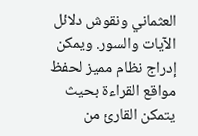العثماني ونقوش دلائل الآيات والسور. ويمكن إدراج نظام مميز لحفظ مواقع القراءة بحيث يتمكن القارئ من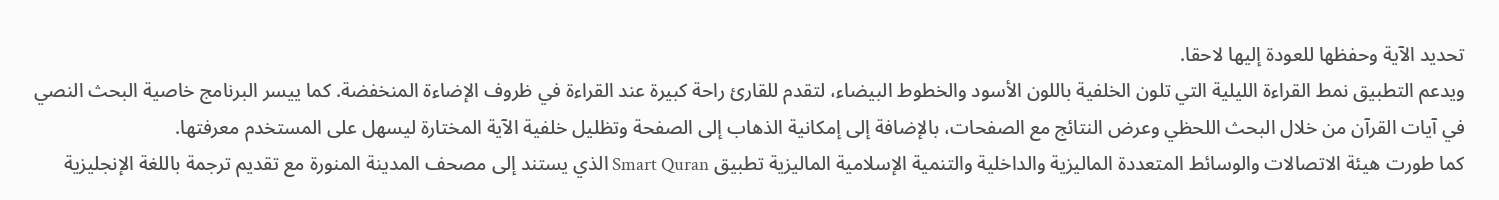تحديد الآية وحفظها للعودة إليها لاحقا.
ويدعم التطبيق نمط القراءة الليلية التي تلون الخلفية باللون الأسود والخطوط البيضاء، لتقدم للقارئ راحة كبيرة عند القراءة في ظروف الإضاءة المنخفضة. كما ييسر البرنامج خاصية البحث النصي في آيات القرآن من خلال البحث اللحظي وعرض النتائج مع الصفحات، بالإضافة إلى إمكانية الذهاب إلى الصفحة وتظليل خلفية الآية المختارة ليسهل على المستخدم معرفتها.
كما طورت هيئة الاتصالات والوسائط المتعددة الماليزية والداخلية والتنمية الإسلامية الماليزية تطبيق Smart Quran الذي يستند إلى مصحف المدينة المنورة مع تقديم ترجمة باللغة الإنجليزية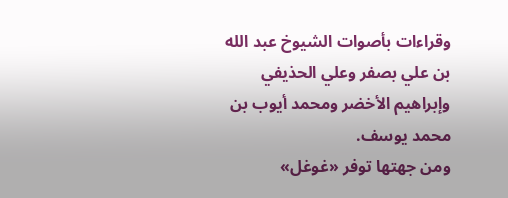وقراءات بأصوات الشيوخ عبد الله بن علي بصفر وعلي الحذيفي وإبراهيم الأخضر ومحمد أيوب بن محمد يوسف.
ومن جهتها توفر «غوغل»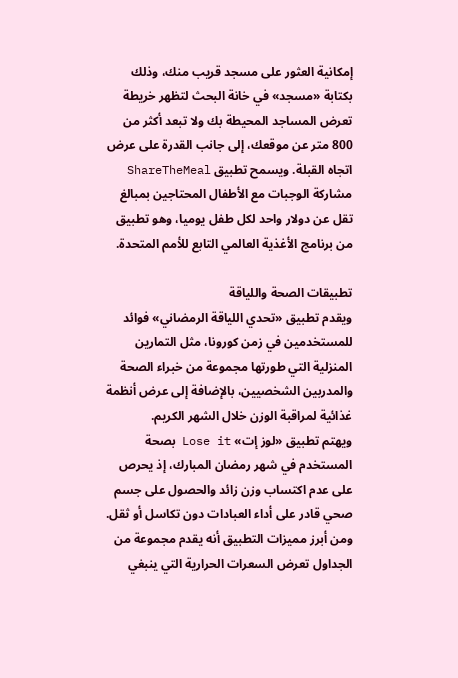إمكانية العثور على مسجد قريب منك، وذلك بكتابة «مسجد» في خانة البحث لتظهر خريطة تعرض المساجد المحيطة بك ولا تبعد أكثر من 800 متر عن موقعك، إلى جانب القدرة على عرض اتجاه القبلة. ويسمح تطبيق ShareTheMeal مشاركة الوجبات مع الأطفال المحتاجين بمبالغ تقل عن دولار واحد لكل طفل يوميا، وهو تطبيق من برنامج الأغذية العالمي التابع للأمم المتحدة.

تطبيقات الصحة واللياقة
ويقدم تطبيق «تحدي اللياقة الرمضاني» فوائد للمستخدمين في زمن كورونا، مثل التمارين المنزلية التي طورتها مجموعة من خبراء الصحة والمدربين الشخصيين، بالإضافة إلى عرض أنظمة غذائية لمراقبة الوزن خلال الشهر الكريم.
ويهتم تطبيق «لوز إت» Lose it بصحة المستخدم في شهر رمضان المبارك، إذ يحرص على عدم اكتساب وزن زائد والحصول على جسم صحي قادر على أداء العبادات دون تكاسل أو ثقل. ومن أبرز مميزات التطبيق أنه يقدم مجموعة من الجداول تعرض السعرات الحرارية التي ينبغي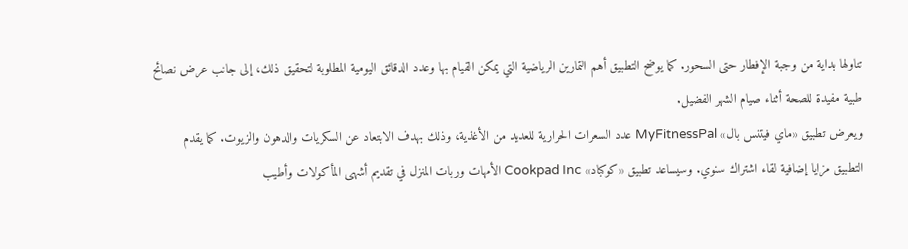تناولها بداية من وجبة الإفطار حتى السحور. كما يوضح التطبيق أهم التمارين الرياضية التي يمكن القيام بها وعدد الدقائق اليومية المطلوبة لتحقيق ذلك، إلى جانب عرض نصائح طبية مفيدة للصحة أثناء صيام الشهر الفضيل.
ويعرض تطبيق «ماي فيتنس بال» MyFitnessPal عدد السعرات الحرارية للعديد من الأغذية، وذلك بهدف الابتعاد عن السكريات والدهون والزيوت. كما يقدم التطبيق مزايا إضافية لقاء اشتراك سنوي. وسيساعد تطبيق «كوكباد» Cookpad Inc الأمهات وربات المنزل في تقديم أشهى المأكولات وأطيب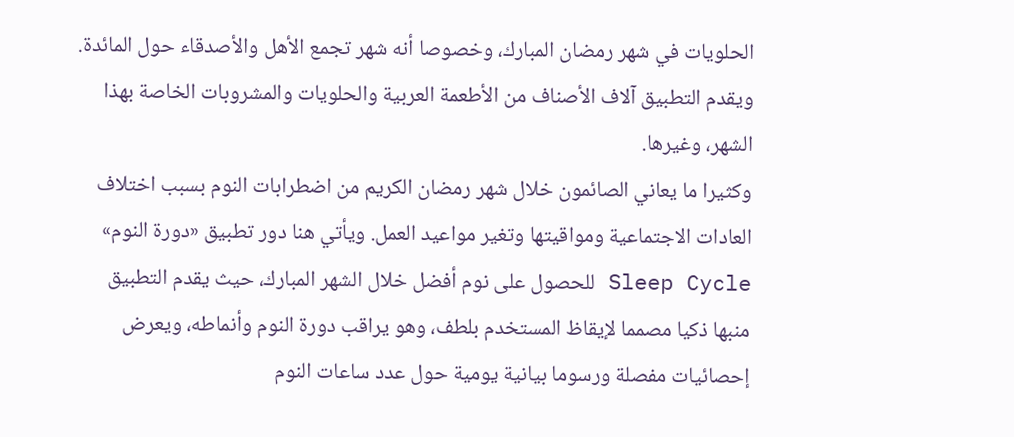الحلويات في شهر رمضان المبارك، وخصوصا أنه شهر تجمع الأهل والأصدقاء حول المائدة. ويقدم التطبيق آلاف الأصناف من الأطعمة العربية والحلويات والمشروبات الخاصة بهذا الشهر، وغيرها.
وكثيرا ما يعاني الصائمون خلال شهر رمضان الكريم من اضطرابات النوم بسبب اختلاف العادات الاجتماعية ومواقيتها وتغير مواعيد العمل. ويأتي هنا دور تطبيق «دورة النوم» Sleep Cycle للحصول على نوم أفضل خلال الشهر المبارك، حيث يقدم التطبيق منبها ذكيا مصمما لإيقاظ المستخدم بلطف، وهو يراقب دورة النوم وأنماطه، ويعرض إحصائيات مفصلة ورسوما بيانية يومية حول عدد ساعات النوم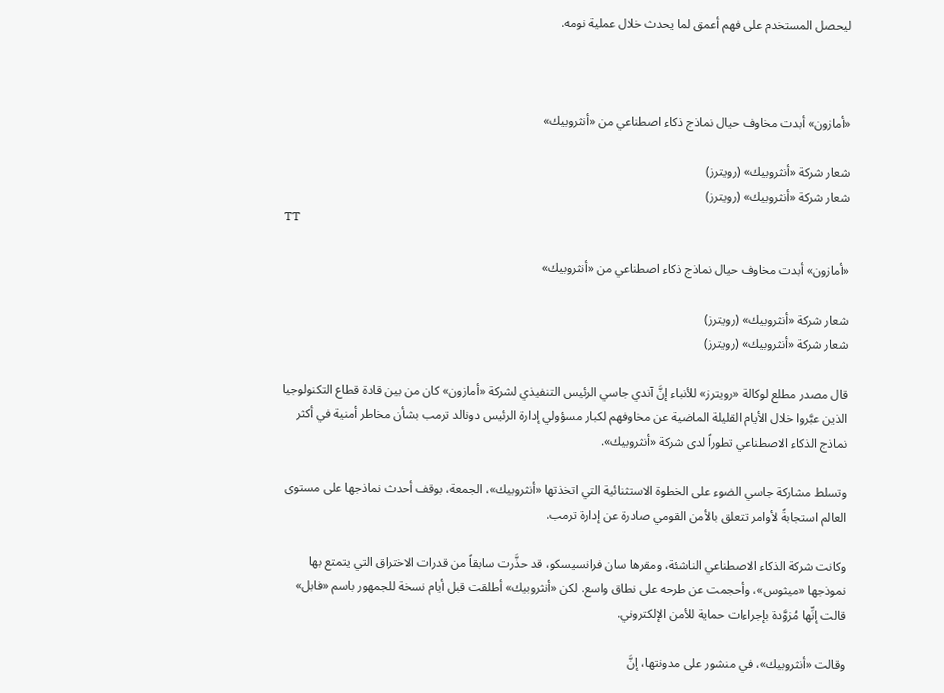ليحصل المستخدم على فهم أعمق لما يحدث خلال عملية نومه.



«أمازون» أبدت مخاوف حيال نماذج ذكاء اصطناعي من «أنثروبيك»

شعار شركة «أنثروبيك» (رويترز)
شعار شركة «أنثروبيك» (رويترز)
TT

«أمازون» أبدت مخاوف حيال نماذج ذكاء اصطناعي من «أنثروبيك»

شعار شركة «أنثروبيك» (رويترز)
شعار شركة «أنثروبيك» (رويترز)

قال مصدر مطلع لوكالة «رويترز» للأنباء إنَّ آندي جاسي الرئيس التنفيذي لشركة «أمازون» كان من بين قادة قطاع التكنولوجيا الذين عبَّروا خلال الأيام القليلة الماضية عن مخاوفهم لكبار مسؤولي إدارة الرئيس دونالد ترمب بشأن مخاطر أمنية في أكثر نماذج الذكاء الاصطناعي تطوراً لدى شركة «أنثروبيك».

وتسلط مشاركة جاسي الضوء على الخطوة الاستثنائية التي اتخذتها «أنثروبيك»، الجمعة، بوقف أحدث نماذجها على مستوى العالم استجابةً لأوامر تتعلق بالأمن القومي صادرة عن إدارة ترمب.

وكانت شركة الذكاء الاصطناعي الناشئة، ومقرها سان فرانسيسكو، قد حذَّرت سابقاً من قدرات الاختراق التي يتمتع بها نموذجها «ميثوس»، وأحجمت عن طرحه على نطاق واسع. لكن «أنثروبيك» أطلقت قبل أيام نسخة للجمهور باسم «فابل» قالت إنِّها مُزوَّدة بإجراءات حماية للأمن الإلكتروني.

وقالت «أنثروبيك»، في منشور على مدونتها، إنَّ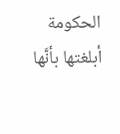الحكومة أبلغتها بأنَّها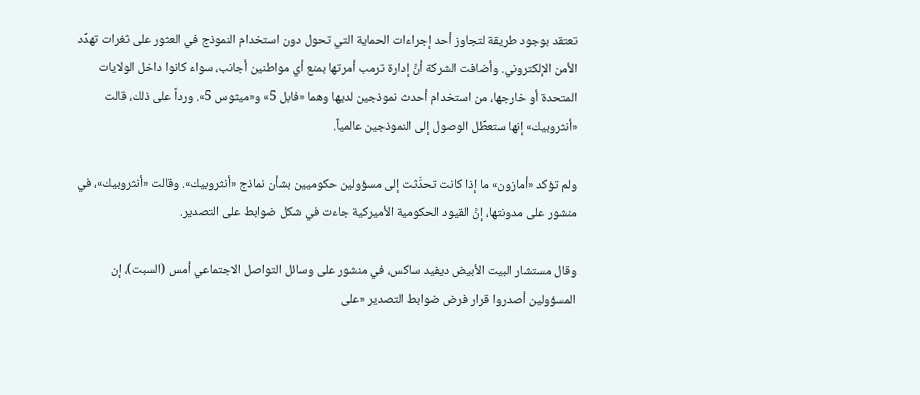تعتقد بوجود طريقة لتجاوز أحد إجراءات الحماية التي تحول دون استخدام النموذج في العثور على ثغرات تهدِّد الأمن الإلكتروني. وأضافت الشركة أنَّ إدارة ترمب أمرتها بمنع أي مواطنين أجانب، سواء كانوا داخل الولايات المتحدة أو خارجها، من استخدام أحدث نموذجين لديها وهما «فابل 5» و«ميثوس 5». ورداً على ذلك، قالت «أنثروبيك» إنها ستعطِّل الوصول إلى النموذجين عالمياً.

ولم تؤكد «أمازون» ما إذا كانت تحدَّثت إلى مسؤولين حكوميين بشأن نماذج «أنثروبيك». وقالت «أنثروبيك»، في منشور على مدونتها، إنَّ القيود الحكومية الأميركية جاءت في شكل ضوابط على التصدير.

وقال مستشار البيت الأبيض ديفيد ساكس، في منشور على وسائل التواصل الاجتماعي أمس (السبت)، إن المسؤولين أصدروا قرار فرض ضوابط التصدير «على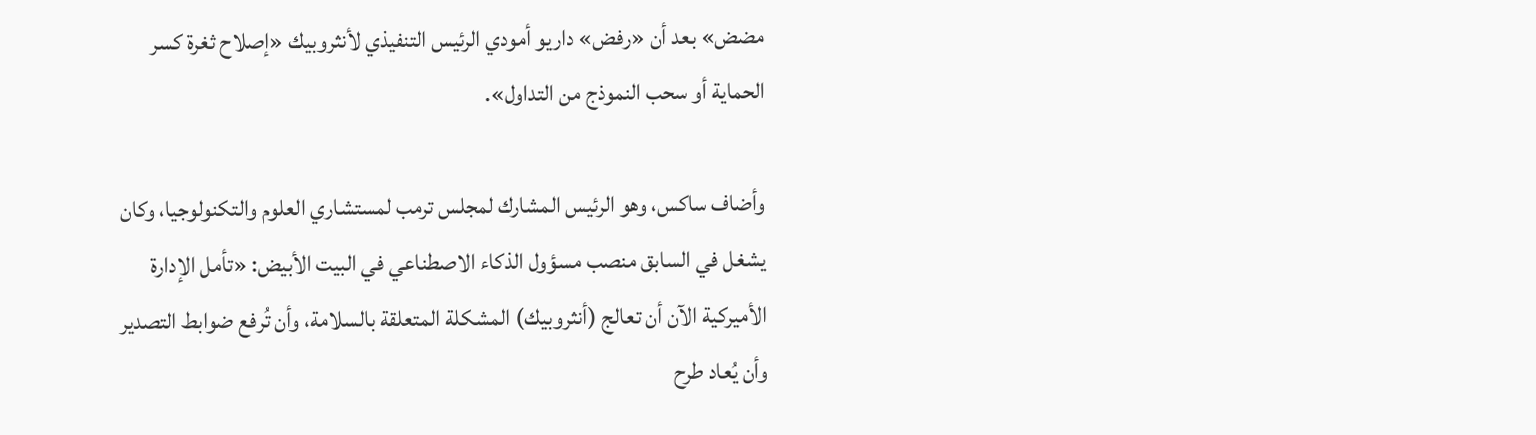مضض» بعد أن «رفض» داريو أمودي الرئيس التنفيذي لأنثروبيك «إصلاح ثغرة كسر الحماية أو سحب النموذج من التداول».

وأضاف ساكس، وهو الرئيس المشارك لمجلس ترمب لمستشاري العلوم والتكنولوجيا، وكان يشغل في السابق منصب مسؤول الذكاء الاصطناعي في البيت الأبيض: «تأمل الإدارة الأميركية الآن أن تعالج (أنثروبيك) المشكلة المتعلقة بالسلامة، وأن تُرفع ضوابط التصدير وأن يُعاد طرح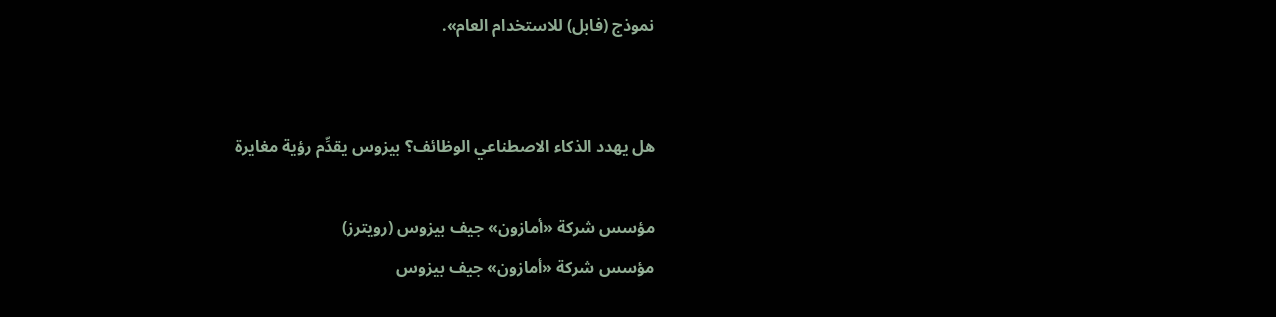نموذج (فابل) للاستخدام العام».


هل يهدد الذكاء الاصطناعي الوظائف؟ بيزوس يقدِّم رؤية مغايرة

مؤسس شركة «أمازون» جيف بيزوس (رويترز)
مؤسس شركة «أمازون» جيف بيزوس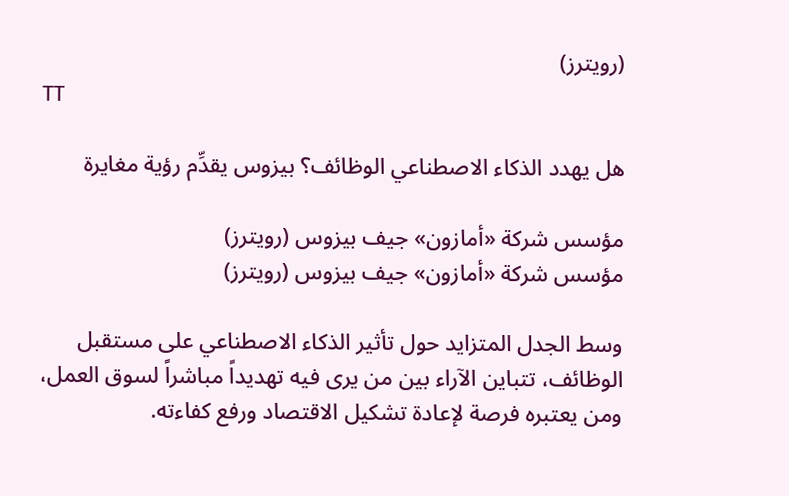(رويترز)
TT

هل يهدد الذكاء الاصطناعي الوظائف؟ بيزوس يقدِّم رؤية مغايرة

مؤسس شركة «أمازون» جيف بيزوس (رويترز)
مؤسس شركة «أمازون» جيف بيزوس (رويترز)

وسط الجدل المتزايد حول تأثير الذكاء الاصطناعي على مستقبل الوظائف، تتباين الآراء بين من يرى فيه تهديداً مباشراً لسوق العمل، ومن يعتبره فرصة لإعادة تشكيل الاقتصاد ورفع كفاءته.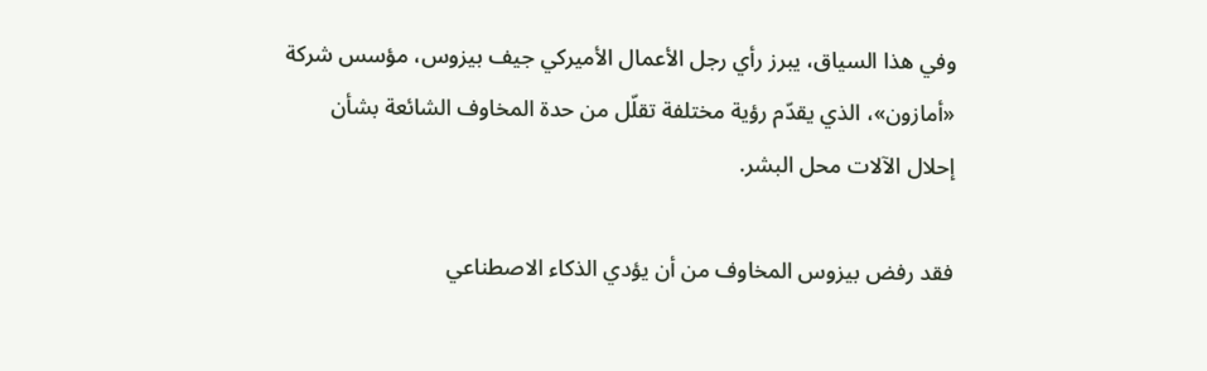وفي هذا السياق، يبرز رأي رجل الأعمال الأميركي جيف بيزوس، مؤسس شركة «أمازون»، الذي يقدّم رؤية مختلفة تقلّل من حدة المخاوف الشائعة بشأن إحلال الآلات محل البشر.

فقد رفض بيزوس المخاوف من أن يؤدي الذكاء الاصطناعي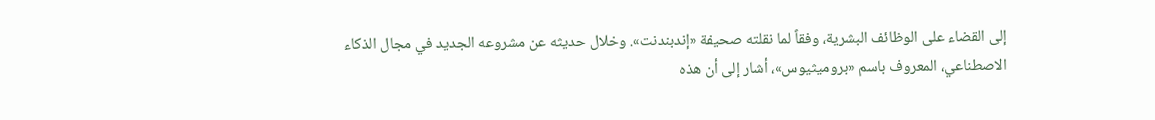إلى القضاء على الوظائف البشرية، وفقاً لما نقلته صحيفة «إندبندنت». وخلال حديثه عن مشروعه الجديد في مجال الذكاء الاصطناعي، المعروف باسم «بروميثيوس»، أشار إلى أن هذه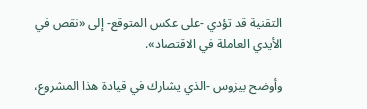التقنية قد تؤدي -على عكس المتوقع- إلى «نقص في الأيدي العاملة في الاقتصاد».

وأوضح بيزوس -الذي يشارك في قيادة هذا المشروع،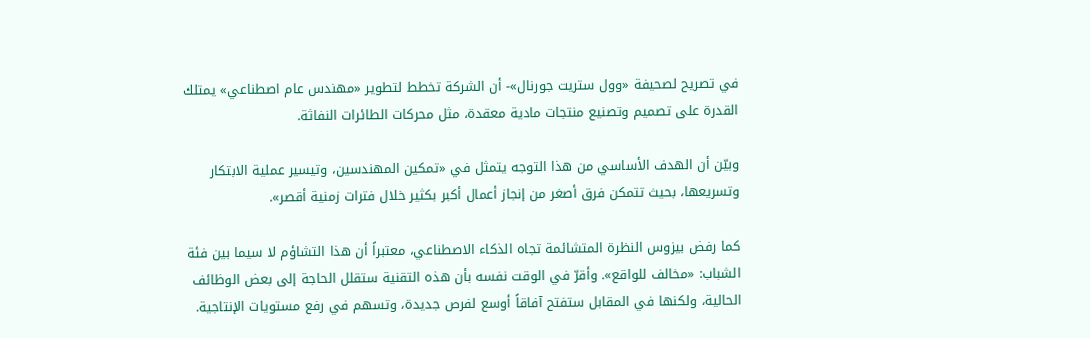في تصريح لصحيفة «وول ستريت جورنال»- أن الشركة تخطط لتطوير «مهندس عام اصطناعي» يمتلك القدرة على تصميم وتصنيع منتجات مادية معقدة، مثل محركات الطائرات النفاثة.

وبيّن أن الهدف الأساسي من هذا التوجه يتمثل في «تمكين المهندسين، وتيسير عملية الابتكار وتسريعها، بحيث تتمكن فرق أصغر من إنجاز أعمال أكبر بكثير خلال فترات زمنية أقصر».

كما رفض بيزوس النظرة المتشائمة تجاه الذكاء الاصطناعي، معتبراً أن هذا التشاؤم لا سيما بين فئة الشباب: «مخالف للواقع». وأقرّ في الوقت نفسه بأن هذه التقنية ستقلل الحاجة إلى بعض الوظائف الحالية، ولكنها في المقابل ستفتح آفاقاً أوسع لفرص جديدة، وتسهم في رفع مستويات الإنتاجية.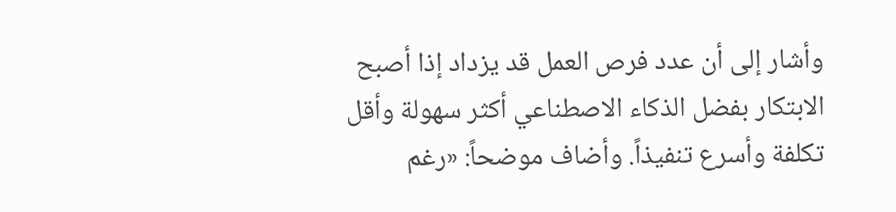وأشار إلى أن عدد فرص العمل قد يزداد إذا أصبح الابتكار بفضل الذكاء الاصطناعي أكثر سهولة وأقل تكلفة وأسرع تنفيذاً. وأضاف موضحاً: «رغم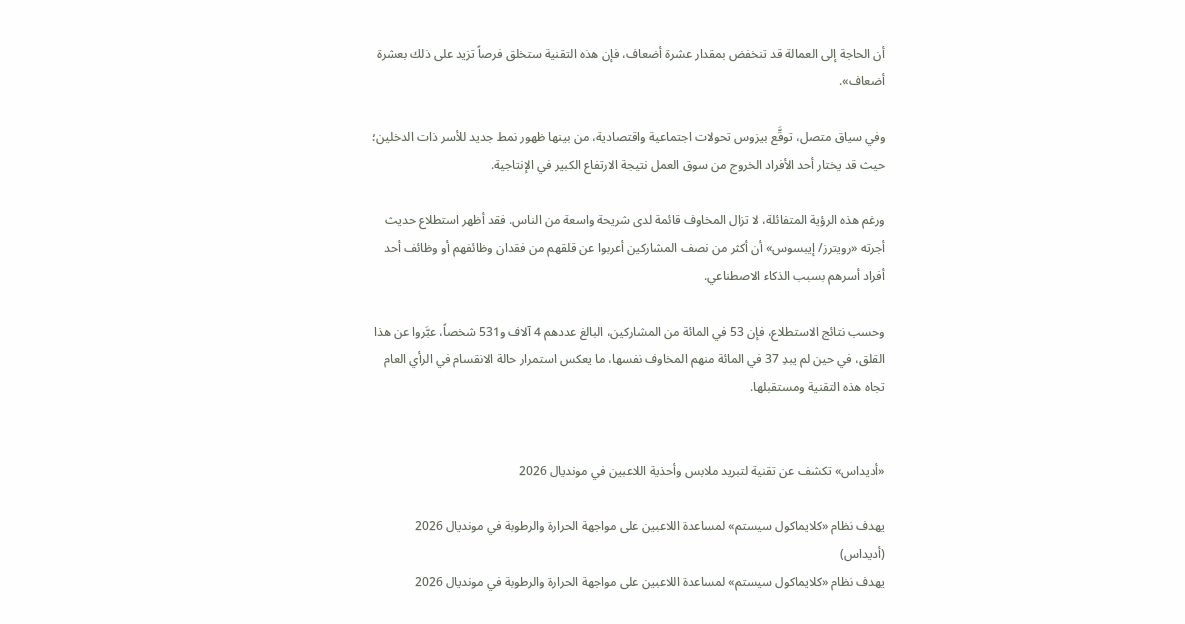أن الحاجة إلى العمالة قد تنخفض بمقدار عشرة أضعاف، فإن هذه التقنية ستخلق فرصاً تزيد على ذلك بعشرة أضعاف».

وفي سياق متصل، توقَّع بيزوس تحولات اجتماعية واقتصادية، من بينها ظهور نمط جديد للأسر ذات الدخلين؛ حيث قد يختار أحد الأفراد الخروج من سوق العمل نتيجة الارتفاع الكبير في الإنتاجية.

ورغم هذه الرؤية المتفائلة، لا تزال المخاوف قائمة لدى شريحة واسعة من الناس. فقد أظهر استطلاع حديث أجرته «رويترز/ إيبسوس» أن أكثر من نصف المشاركين أعربوا عن قلقهم من فقدان وظائفهم أو وظائف أحد أفراد أسرهم بسبب الذكاء الاصطناعي.

وحسب نتائج الاستطلاع، فإن 53 في المائة من المشاركين، البالغ عددهم 4 آلاف و531 شخصاً، عبَّروا عن هذا القلق، في حين لم يبدِ 37 في المائة منهم المخاوف نفسها، ما يعكس استمرار حالة الانقسام في الرأي العام تجاه هذه التقنية ومستقبلها.


«أديداس» تكشف عن تقنية لتبريد ملابس وأحذية اللاعبين في مونديال 2026

يهدف نظام «كلايماكول سيستم» لمساعدة اللاعبين على مواجهة الحرارة والرطوبة في مونديال 2026 (أديداس)
يهدف نظام «كلايماكول سيستم» لمساعدة اللاعبين على مواجهة الحرارة والرطوبة في مونديال 2026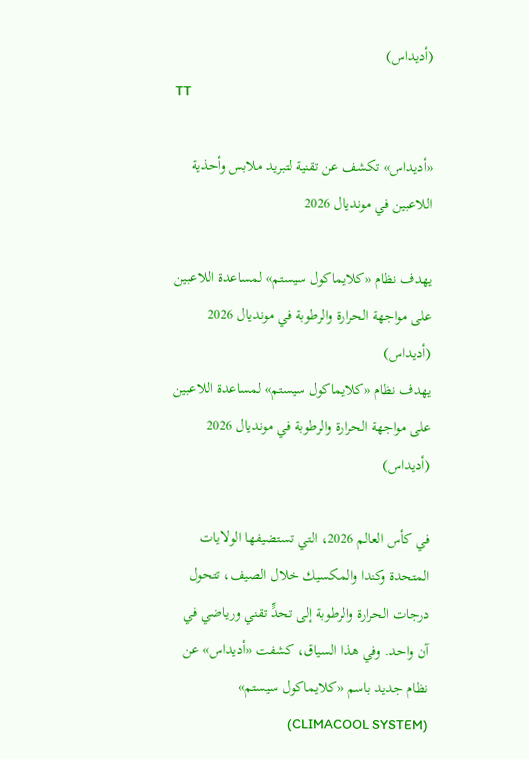(أديداس)
TT

«أديداس» تكشف عن تقنية لتبريد ملابس وأحذية اللاعبين في مونديال 2026

يهدف نظام «كلايماكول سيستم» لمساعدة اللاعبين على مواجهة الحرارة والرطوبة في مونديال 2026 (أديداس)
يهدف نظام «كلايماكول سيستم» لمساعدة اللاعبين على مواجهة الحرارة والرطوبة في مونديال 2026 (أديداس)

في كأس العالم 2026، التي تستضيفها الولايات المتحدة وكندا والمكسيك خلال الصيف، تتحول درجات الحرارة والرطوبة إلى تحدٍّ تقني ورياضي في آن واحد. وفي هذا السياق، كشفت «أديداس» عن نظام جديد باسم «كلايماكول سيستم» (CLIMACOOL SYSTEM)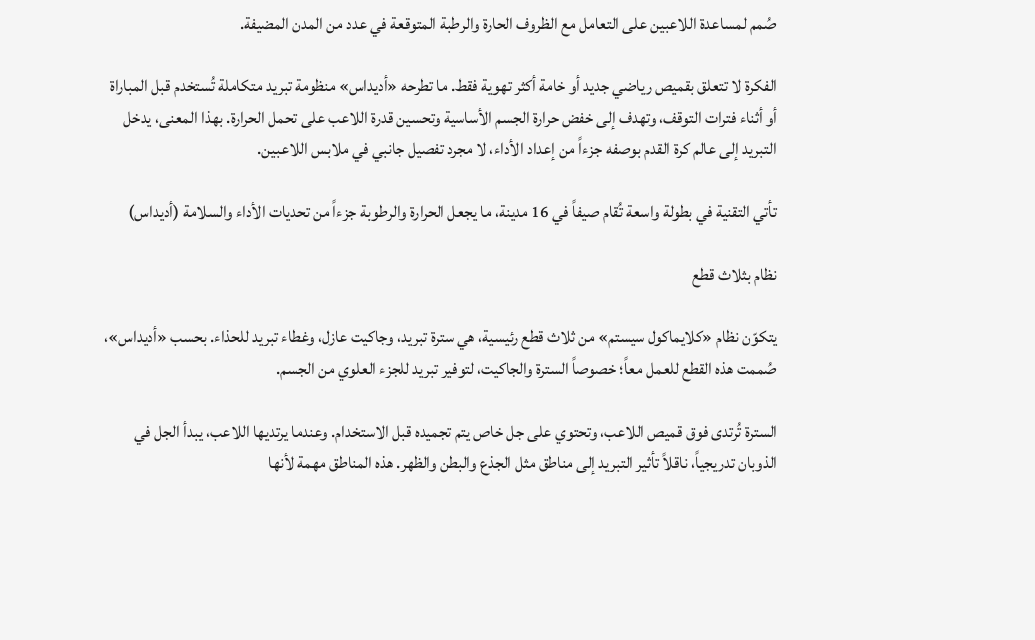صُمم لمساعدة اللاعبين على التعامل مع الظروف الحارة والرطبة المتوقعة في عدد من المدن المضيفة.

الفكرة لا تتعلق بقميص رياضي جديد أو خامة أكثر تهوية فقط. ما تطرحه «أديداس» منظومة تبريد متكاملة تُستخدم قبل المباراة أو أثناء فترات التوقف، وتهدف إلى خفض حرارة الجسم الأساسية وتحسين قدرة اللاعب على تحمل الحرارة. بهذا المعنى، يدخل التبريد إلى عالم كرة القدم بوصفه جزءاً من إعداد الأداء، لا مجرد تفصيل جانبي في ملابس اللاعبين.

تأتي التقنية في بطولة واسعة تُقام صيفاً في 16 مدينة، ما يجعل الحرارة والرطوبة جزءاً من تحديات الأداء والسلامة (أديداس)

نظام بثلاث قطع

يتكوّن نظام «كلايماكول سيستم» من ثلاث قطع رئيسية، هي سترة تبريد، وجاكيت عازل، وغطاء تبريد للحذاء. بحسب «أديداس»، صُممت هذه القطع للعمل معاً؛ خصوصاً السترة والجاكيت، لتوفير تبريد للجزء العلوي من الجسم.

السترة تُرتدى فوق قميص اللاعب، وتحتوي على جل خاص يتم تجميده قبل الاستخدام. وعندما يرتديها اللاعب، يبدأ الجل في الذوبان تدريجياً، ناقلاً تأثير التبريد إلى مناطق مثل الجذع والبطن والظهر. هذه المناطق مهمة لأنها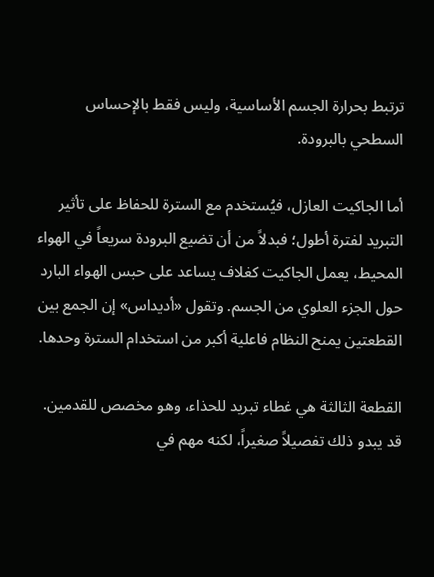ترتبط بحرارة الجسم الأساسية، وليس فقط بالإحساس السطحي بالبرودة.

أما الجاكيت العازل، فيُستخدم مع السترة للحفاظ على تأثير التبريد لفترة أطول؛ فبدلاً من أن تضيع البرودة سريعاً في الهواء المحيط، يعمل الجاكيت كغلاف يساعد على حبس الهواء البارد حول الجزء العلوي من الجسم. وتقول «أديداس» إن الجمع بين القطعتين يمنح النظام فاعلية أكبر من استخدام السترة وحدها.

القطعة الثالثة هي غطاء تبريد للحذاء، وهو مخصص للقدمين. قد يبدو ذلك تفصيلاً صغيراً، لكنه مهم في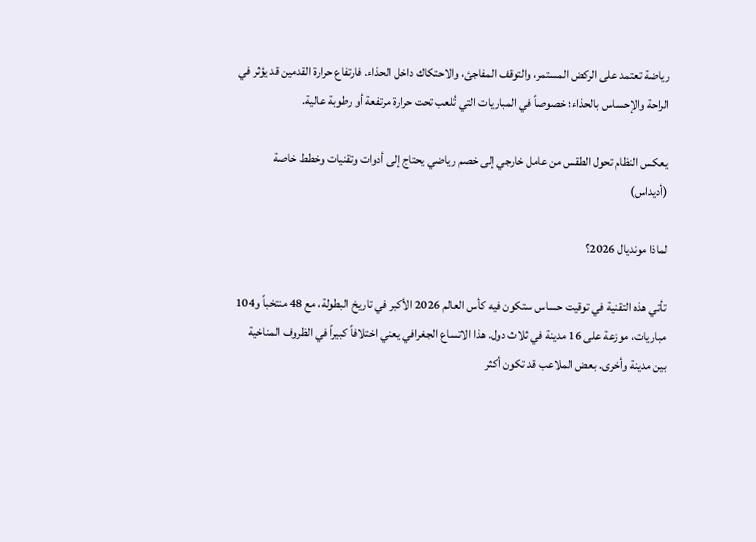رياضة تعتمد على الركض المستمر، والتوقف المفاجئ، والاحتكاك داخل الحذاء. فارتفاع حرارة القدمين قد يؤثر في الراحة والإحساس بالحذاء؛ خصوصاً في المباريات التي تُلعب تحت حرارة مرتفعة أو رطوبة عالية.

يعكس النظام تحول الطقس من عامل خارجي إلى خصم رياضي يحتاج إلى أدوات وتقنيات وخطط خاصة (أديداس)

لماذا مونديال 2026؟

تأتي هذه التقنية في توقيت حساس ستكون فيه كأس العالم 2026 الأكبر في تاريخ البطولة، مع 48 منتخباً و104 مباريات، موزعة على 16 مدينة في ثلاث دول. هذا الاتساع الجغرافي يعني اختلافاً كبيراً في الظروف المناخية بين مدينة وأخرى. بعض الملاعب قد تكون أكثر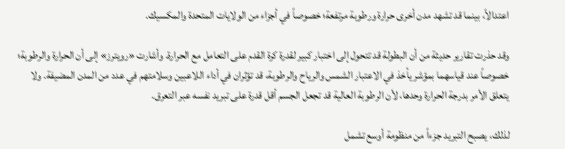اعتدالاً، بينما قد تشهد مدن أخرى حرارة ورطوبة مرتفعة؛ خصوصاً في أجزاء من الولايات المتحدة والمكسيك.

وقد حذرت تقارير حديثة من أن البطولة قد تتحول إلى اختبار كبير لقدرة كرة القدم على التعامل مع الحرارة. وأشارت «رويترز» إلى أن الحرارة والرطوبة؛ خصوصاً عند قياسهما بمؤشر يأخذ في الاعتبار الشمس والرياح والرطوبة، قد تؤثران في أداء اللاعبين وسلامتهم في عدد من المدن المضيفة. ولا يتعلق الأمر بدرجة الحرارة وحدها، لأن الرطوبة العالية قد تجعل الجسم أقل قدرة على تبريد نفسه عبر التعرق.

لذلك، يصبح التبريد جزءاً من منظومة أوسع تشمل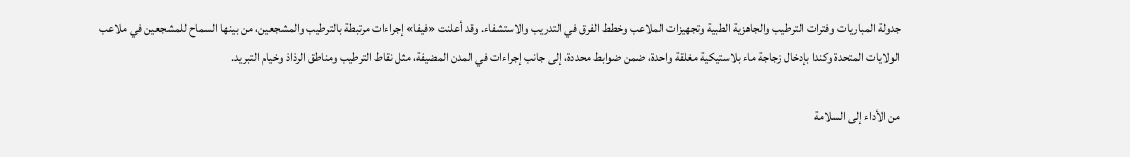جدولة المباريات وفترات الترطيب والجاهزية الطبية وتجهيزات الملاعب وخطط الفرق في التدريب والاستشفاء. وقد أعلنت «فيفا» إجراءات مرتبطة بالترطيب والمشجعين، من بينها السماح للمشجعين في ملاعب الولايات المتحدة وكندا بإدخال زجاجة ماء بلاستيكية مغلقة واحدة، ضمن ضوابط محددة، إلى جانب إجراءات في المدن المضيفة، مثل نقاط الترطيب ومناطق الرذاذ وخيام التبريد.

من الأداء إلى السلامة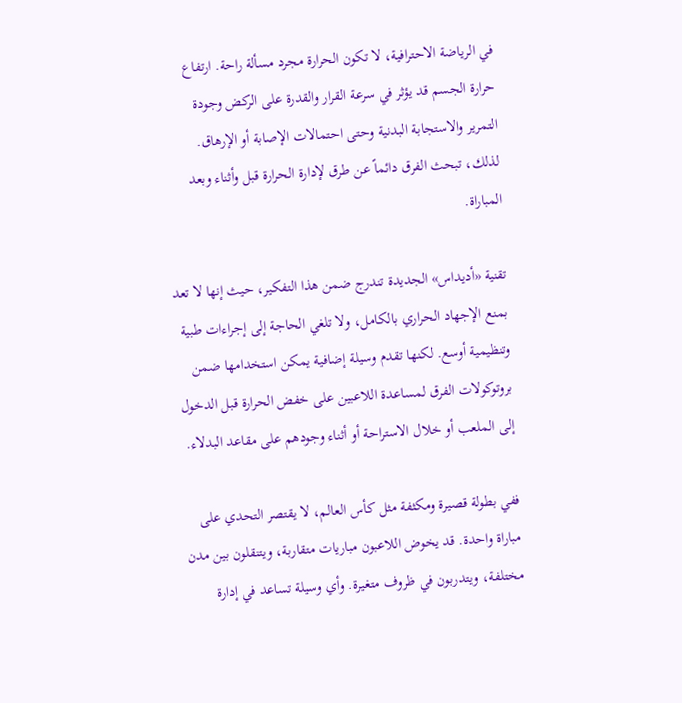في الرياضة الاحترافية، لا تكون الحرارة مجرد مسألة راحة. ارتفاع حرارة الجسم قد يؤثر في سرعة القرار والقدرة على الركض وجودة التمرير والاستجابة البدنية وحتى احتمالات الإصابة أو الإرهاق. لذلك، تبحث الفرق دائماً عن طرق لإدارة الحرارة قبل وأثناء وبعد المباراة.

تقنية «أديداس» الجديدة تندرج ضمن هذا التفكير، حيث إنها لا تعد بمنع الإجهاد الحراري بالكامل، ولا تلغي الحاجة إلى إجراءات طبية وتنظيمية أوسع. لكنها تقدم وسيلة إضافية يمكن استخدامها ضمن بروتوكولات الفرق لمساعدة اللاعبين على خفض الحرارة قبل الدخول إلى الملعب أو خلال الاستراحة أو أثناء وجودهم على مقاعد البدلاء.

ففي بطولة قصيرة ومكثفة مثل كأس العالم، لا يقتصر التحدي على مباراة واحدة. قد يخوض اللاعبون مباريات متقاربة، ويتنقلون بين مدن مختلفة، ويتدربون في ظروف متغيرة. وأي وسيلة تساعد في إدارة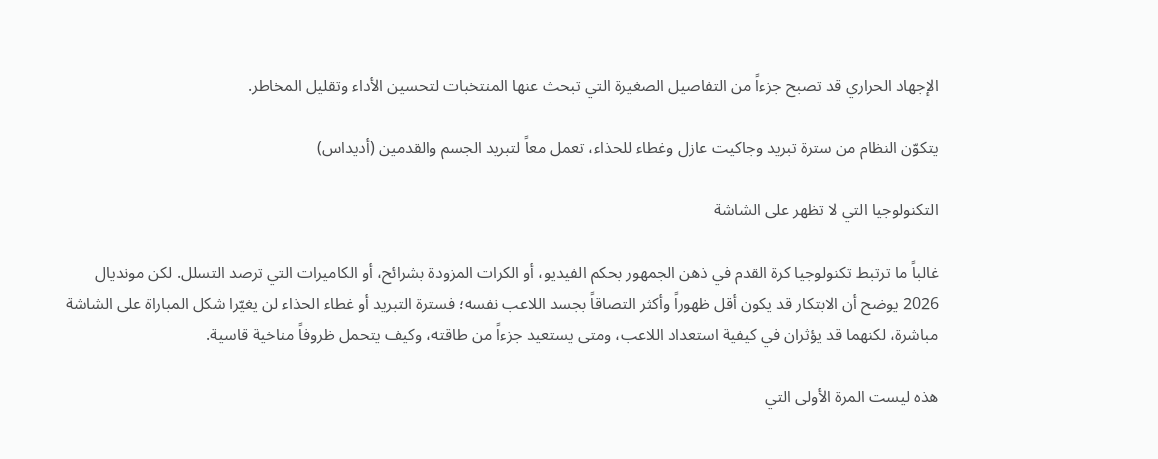الإجهاد الحراري قد تصبح جزءاً من التفاصيل الصغيرة التي تبحث عنها المنتخبات لتحسين الأداء وتقليل المخاطر.

يتكوّن النظام من سترة تبريد وجاكيت عازل وغطاء للحذاء، تعمل معاً لتبريد الجسم والقدمين (أديداس)

التكنولوجيا التي لا تظهر على الشاشة

غالباً ما ترتبط تكنولوجيا كرة القدم في ذهن الجمهور بحكم الفيديو، أو الكرات المزودة بشرائح، أو الكاميرات التي ترصد التسلل. لكن مونديال 2026 يوضح أن الابتكار قد يكون أقل ظهوراً وأكثر التصاقاً بجسد اللاعب نفسه؛ فسترة التبريد أو غطاء الحذاء لن يغيّرا شكل المباراة على الشاشة مباشرة، لكنهما قد يؤثران في كيفية استعداد اللاعب، ومتى يستعيد جزءاً من طاقته، وكيف يتحمل ظروفاً مناخية قاسية.

هذه ليست المرة الأولى التي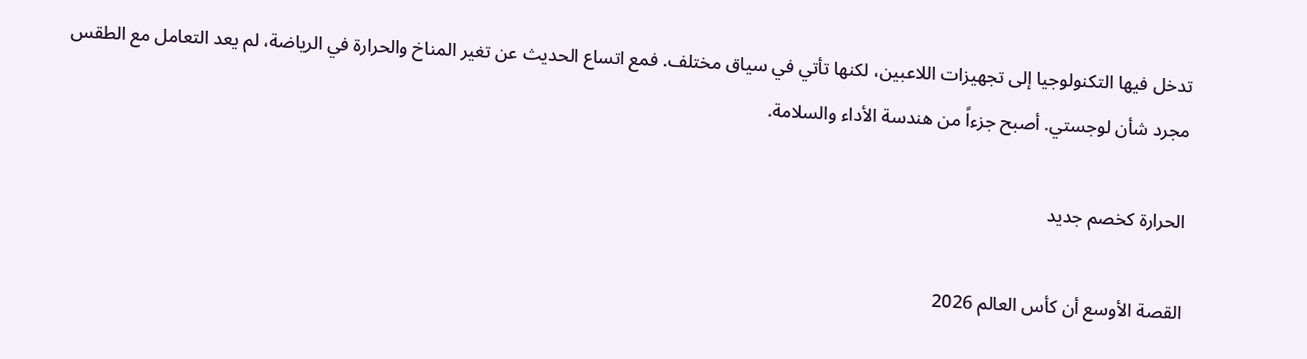تدخل فيها التكنولوجيا إلى تجهيزات اللاعبين، لكنها تأتي في سياق مختلف. فمع اتساع الحديث عن تغير المناخ والحرارة في الرياضة، لم يعد التعامل مع الطقس مجرد شأن لوجستي. أصبح جزءاً من هندسة الأداء والسلامة.

الحرارة كخصم جديد

القصة الأوسع أن كأس العالم 2026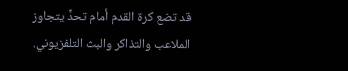قد تضع كرة القدم أمام تحدٍّ يتجاوز الملاعب والتذاكر والبث التلفزيوني.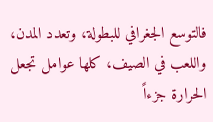فالتوسع الجغرافي للبطولة، وتعدد المدن، واللعب في الصيف، كلها عوامل تجعل الحرارة جزءاً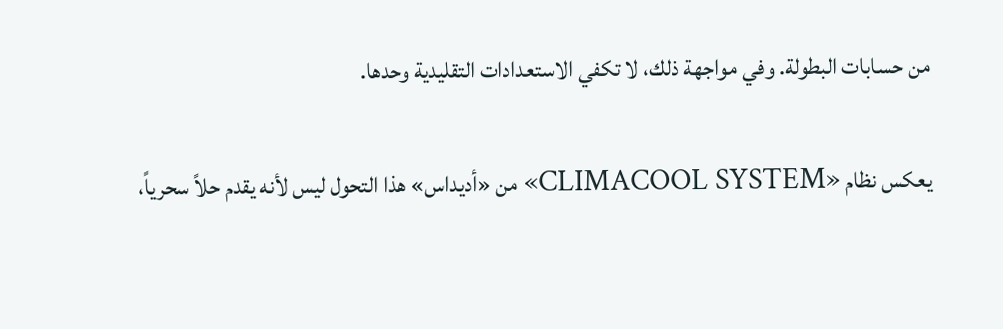من حسابات البطولة. وفي مواجهة ذلك، لا تكفي الاستعدادات التقليدية وحدها.

يعكس نظام «CLIMACOOL SYSTEM» من «أديداس» هذا التحول ليس لأنه يقدم حلاً سحرياً،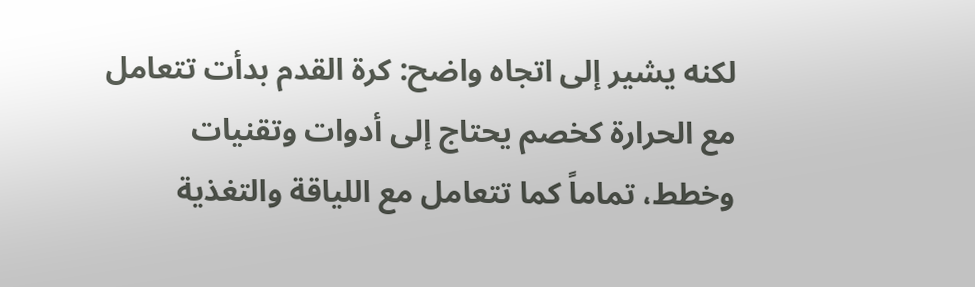لكنه يشير إلى اتجاه واضح: كرة القدم بدأت تتعامل مع الحرارة كخصم يحتاج إلى أدوات وتقنيات وخطط، تماماً كما تتعامل مع اللياقة والتغذية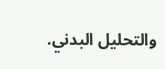والتحليل البدني.